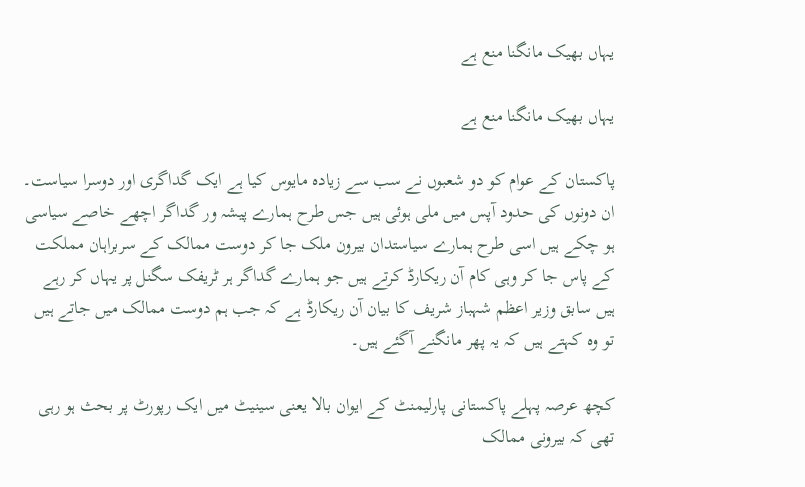یہاں بھیک مانگنا منع ہے

یہاں بھیک مانگنا منع ہے

پاکستان کے عوام کو دو شعبوں نے سب سے زیادہ مایوس کیا ہے ایک گداگری اور دوسرا سیاست۔ ان دونوں کی حدود آپس میں ملی ہوئی ہیں جس طرح ہمارے پیشہ ور گداگر اچھے خاصے سیاسی ہو چکے ہیں اسی طرح ہمارے سیاستدان بیرون ملک جا کر دوست ممالک کے سربراہان مملکت کے پاس جا کر وہی کام آن ریکارڈ کرتے ہیں جو ہمارے گداگر ہر ٹریفک سگنل پر یہاں کر رہے ہیں سابق وزیر اعظم شہباز شریف کا بیان آن ریکارڈ ہے کہ جب ہم دوست ممالک میں جاتے ہیں تو وہ کہتے ہیں کہ یہ پھر مانگنے آگئے ہیں۔

کچھ عرصہ پہلے پاکستانی پارلیمنٹ کے ایوان بالا یعنی سینیٹ میں ایک رپورٹ پر بحث ہو رہی تھی کہ بیرونی ممالک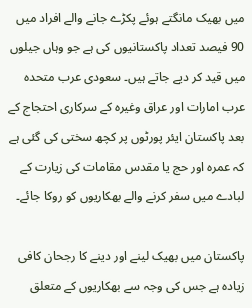میں بھیک مانگتے ہوئے پکڑے جانے والے افراد میں 90 فیصد تعداد پاکستانیوں کی ہے جو وہاں جیلوں میں قید کر دیے جاتے ہیں۔ سعودی عرب متحدہ عرب امارات اور عراق وغیرہ کے سرکاری احتجاج کے بعد پاکستان ایئر پورٹوں پر کچھ سختی کی گئی ہے کہ عمرہ اور حج یا مقدس مقامات کی زیارت کے لبادے میں سفر کرنے والے بھکاریوں کو روکا جائے۔

پاکستان میں بھیک لینے اور دینے کا رجحان کافی زیادہ ہے جس کی وجہ سے بھکاریوں کے متعلق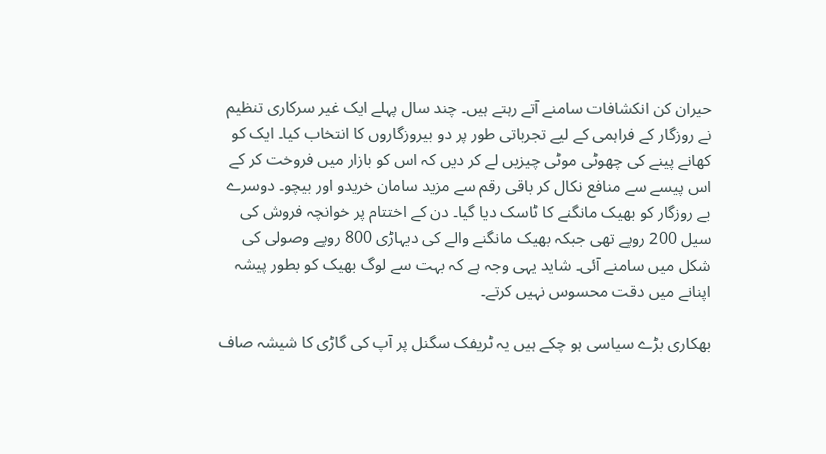حیران کن انکشافات سامنے آتے رہتے ہیں۔ چند سال پہلے ایک غیر سرکاری تنظیم  نے روزگار کے فراہمی کے لیے تجرباتی طور پر دو بیروزگاروں کا انتخاب کیا۔ ایک کو کھانے پینے کی چھوٹی موٹی چیزیں لے کر دیں کہ اس کو بازار میں فروخت کر کے اس پیسے سے منافع نکال کر باقی رقم سے مزید سامان خریدو اور بیچو۔ دوسرے بے روزگار کو بھیک مانگنے کا ٹاسک دیا گیا۔ دن کے اختتام پر خوانچہ فروش کی سیل 200 روپے تھی جبکہ بھیک مانگنے والے کی دیہاڑی 800 روپے وصولی کی شکل میں سامنے آئی۔ شاید یہی وجہ ہے کہ بہت سے لوگ بھیک کو بطور پیشہ اپنانے میں دقت محسوس نہیں کرتے۔

بھکاری بڑے سیاسی ہو چکے ہیں یہ ٹریفک سگنل پر آپ کی گاڑی کا شیشہ صاف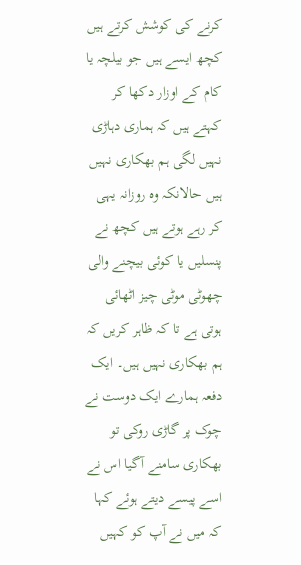کرنے کی کوشش کرتے ہیں کچھ ایسے ہیں جو بیلچہ یا کام کے اوزار دکھا کر کہتے ہیں کہ ہماری دہاڑی نہیں لگی ہم بھکاری نہیں ہیں حالانکہ وہ روزانہ یہی کر رہے ہوتے ہیں کچھ نے پنسلیں یا کوئی بیچنے والی چھوٹی موٹی چیز اٹھائی ہوتی ہے تا کہ ظاہر کریں کہ ہم بھکاری نہیں ہیں۔ ایک دفعہ ہمارے ایک دوست نے چوک پر گاڑی روکی تو بھکاری سامنے آگیا اس نے اسے پیسے دیتے ہوئے کہا کہ میں نے آپ کو کہیں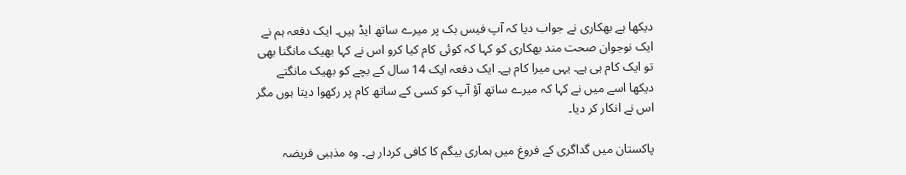دیکھا ہے بھکاری نے جواب دیا کہ آپ فیس بک پر میرے ساتھ ایڈ ہیں۔ ایک دفعہ ہم نے ایک نوجوان صحت مند بھکاری کو کہا کہ کوئی کام کیا کرو اس نے کہا بھیک مانگنا بھی تو ایک کام ہی ہے۔ یہی میرا کام ہے۔ ایک دفعہ ایک 14 سال کے بچے کو بھیک مانگتے دیکھا اسے میں نے کہا کہ میرے ساتھ آؤ آپ کو کسی کے ساتھ کام پر رکھوا دیتا ہوں مگر اس نے انکار کر دیا۔

پاکستان میں گداگری کے فروغ میں ہماری بیگم کا کافی کردار ہے۔ وہ مذہبی فریضہ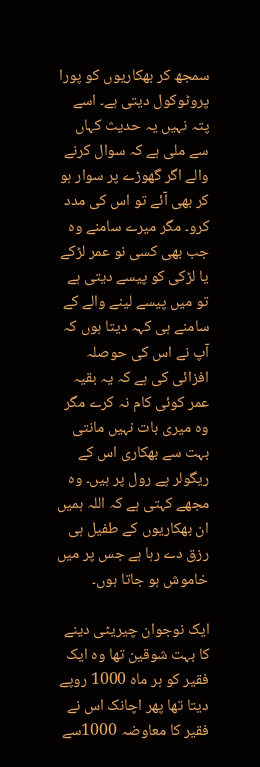سمجھ کر بھکاریوں کو پورا پروٹوکول دیتی ہے۔ اسے پتہ نہیں یہ حدیث کہاں سے ملی ہے کہ سوال کرنے والے اگر گھوڑے پر سوار ہو کر بھی آئے تو اس کی مدد کرو۔ مگر میرے سامنے وہ جب بھی کسی نو عمر لڑکے یا لڑکی کو پیسے دیتی ہے تو میں پیسے لینے والے کے سامنے ہی کہہ دیتا ہوں کہ آپ نے اس کی حوصلہ افزائی کی ہے کہ یہ بقیہ عمر کوئی کام نہ کرے مگر وہ میری بات نہیں مانتی بہت سے بھکاری اس کے ریگولر پے رول پر ہیں۔ وہ مجھے کہتی ہے کہ اللہ ہمیں ان بھکاریوں کے طفیل ہی رزق دے رہا ہے جس پر میں خاموش ہو جاتا ہوں۔

ایک نوجوان چیریٹی دینے کا بہت شوقین تھا وہ ایک فقیر کو ہر ماہ 1000 روپے دیتا تھا پھر اچانک اس نے فقیر کا معاوضہ 1000سے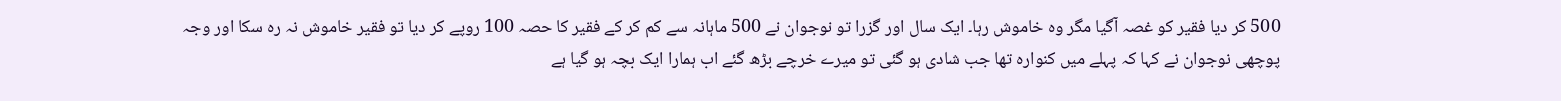500 کر دیا فقیر کو غصہ آگیا مگر وہ خاموش رہا۔ ایک سال اور گزرا تو نوجوان نے 500 ماہانہ سے کم کر کے فقیر کا حصہ 100 روپے کر دیا تو فقیر خاموش نہ رہ سکا اور وجہ پوچھی نوجوان نے کہا کہ پہلے میں کنوارہ تھا جب شادی ہو گئی تو میرے خرچے بڑھ گئے اب ہمارا ایک بچہ ہو گیا ہے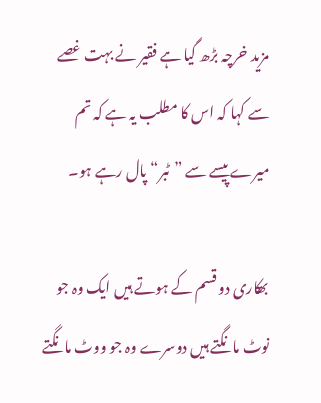مزید خرچہ بڑھ گیا ہے فقیر نے بہت غصے سے کہا کہ اس کا مطلب یہ ہے کہ تم میرے پیسے سے ”ٹبر“ پال رہے ہو۔

بھکاری دو قسم کے ہوتے ہیں ایک وہ جو نوٹ مانگتے ہیں دوسرے وہ جو ووٹ مانگتے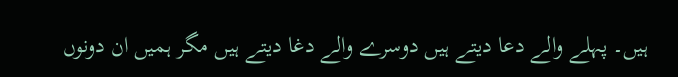ہیں۔ پہلے والے دعا دیتے ہیں دوسرے والے دغا دیتے ہیں مگر ہمیں ان دونوں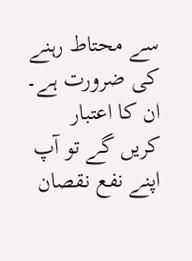سے محتاط رہنے کی ضرورت ہے۔ ان کا اعتبار کریں گے تو آپ اپنے نفع نقصان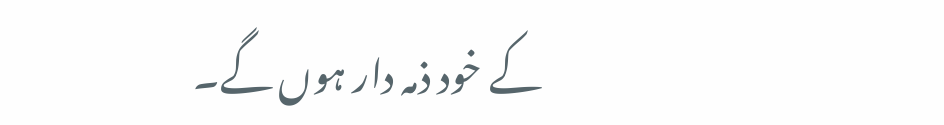کے خود ذمہ دار ہوں گے۔